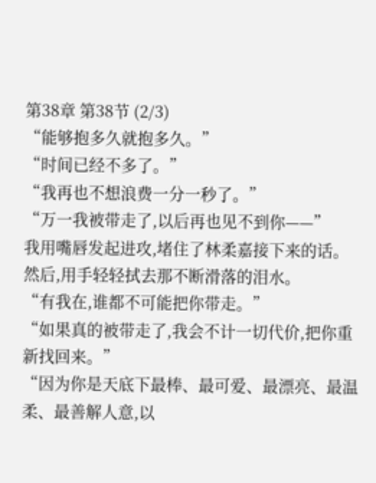第38章 第38节 (2/3)
“能够抱多久就抱多久。”
“时间已经不多了。”
“我再也不想浪费一分一秒了。”
“万一我被带走了,以后再也见不到你——”
我用嘴唇发起进攻,堵住了林柔嘉接下来的话。
然后,用手轻轻拭去那不断滑落的泪水。
“有我在,谁都不可能把你带走。”
“如果真的被带走了,我会不计一切代价,把你重新找回来。”
“因为你是天底下最棒、最可爱、最漂亮、最温柔、最善解人意,以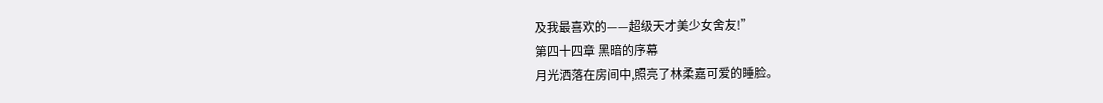及我最喜欢的——超级天才美少女舍友!”
第四十四章 黑暗的序幕
月光洒落在房间中,照亮了林柔嘉可爱的睡脸。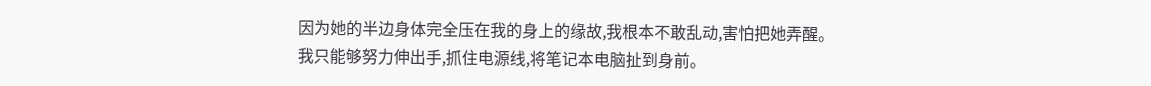因为她的半边身体完全压在我的身上的缘故,我根本不敢乱动,害怕把她弄醒。
我只能够努力伸出手,抓住电源线,将笔记本电脑扯到身前。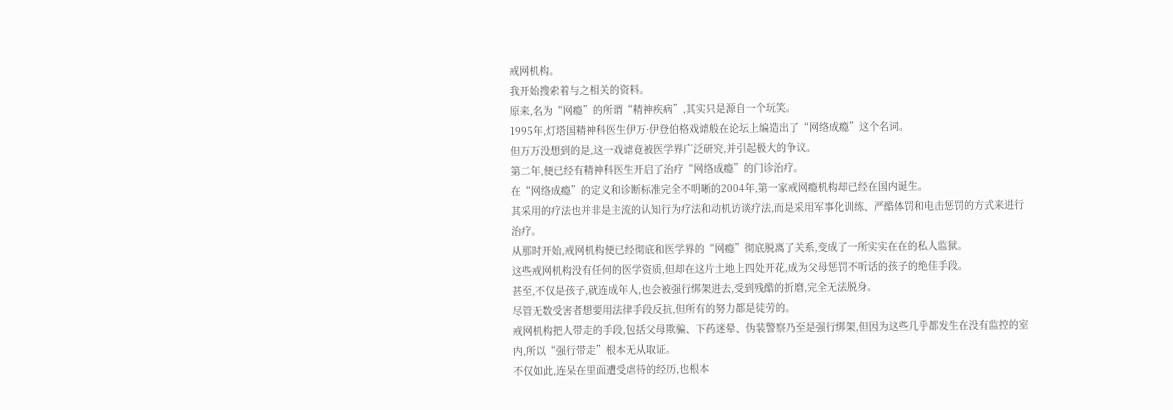戒网机构。
我开始搜索着与之相关的资料。
原来,名为“网瘾”的所谓“精神疾病”,其实只是源自一个玩笑。
1995年,灯塔国精神科医生伊万·伊登伯格戏谑般在论坛上编造出了“网络成瘾”这个名词。
但万万没想到的是,这一戏谑竟被医学界广泛研究,并引起极大的争议。
第二年,便已经有精神科医生开启了治疗“网络成瘾”的门诊治疗。
在“网络成瘾”的定义和诊断标准完全不明晰的2004年,第一家戒网瘾机构却已经在国内诞生。
其采用的疗法也并非是主流的认知行为疗法和动机访谈疗法,而是采用军事化训练、严酷体罚和电击惩罚的方式来进行治疗。
从那时开始,戒网机构便已经彻底和医学界的“网瘾”彻底脱离了关系,变成了一所实实在在的私人监狱。
这些戒网机构没有任何的医学资质,但却在这片土地上四处开花,成为父母惩罚不听话的孩子的绝佳手段。
甚至,不仅是孩子,就连成年人,也会被强行绑架进去,受到残酷的折磨,完全无法脱身。
尽管无数受害者想要用法律手段反抗,但所有的努力都是徒劳的。
戒网机构把人带走的手段,包括父母欺骗、下药迷晕、伪装警察乃至是强行绑架,但因为这些几乎都发生在没有监控的室内,所以“强行带走”根本无从取证。
不仅如此,连呆在里面遭受虐待的经历,也根本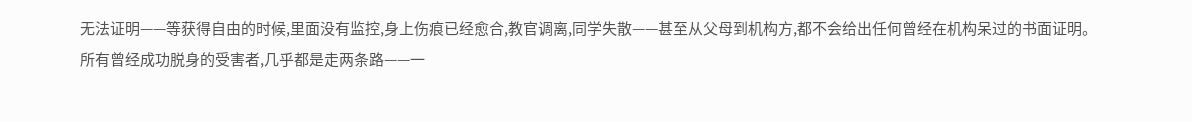无法证明——等获得自由的时候,里面没有监控,身上伤痕已经愈合,教官调离,同学失散——甚至从父母到机构方,都不会给出任何曾经在机构呆过的书面证明。
所有曾经成功脱身的受害者,几乎都是走两条路——一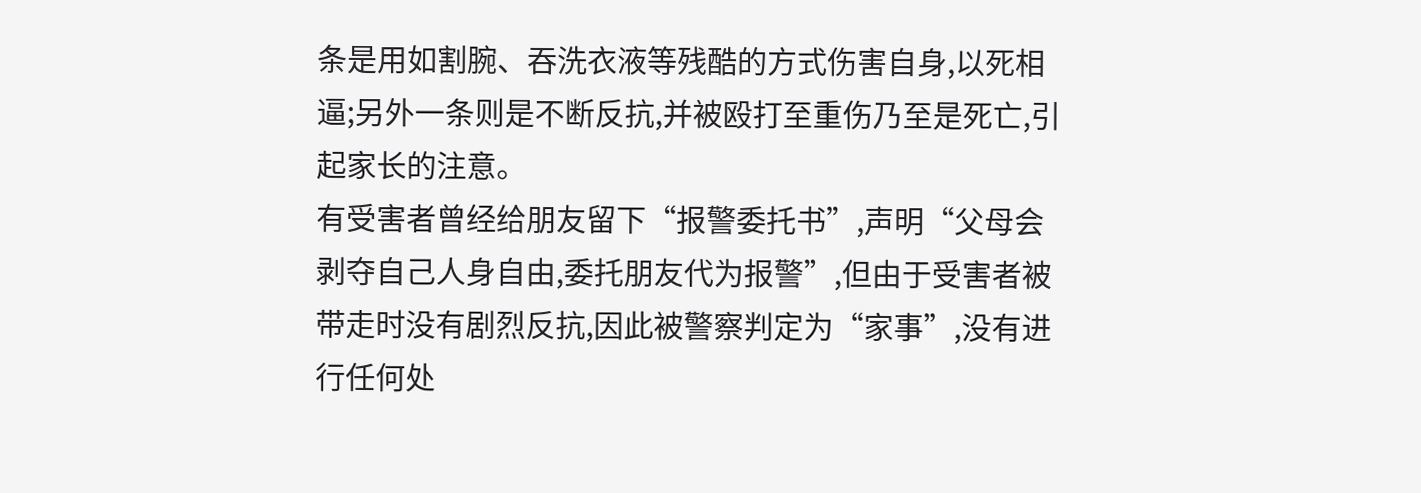条是用如割腕、吞洗衣液等残酷的方式伤害自身,以死相逼;另外一条则是不断反抗,并被殴打至重伤乃至是死亡,引起家长的注意。
有受害者曾经给朋友留下“报警委托书”,声明“父母会剥夺自己人身自由,委托朋友代为报警”,但由于受害者被带走时没有剧烈反抗,因此被警察判定为“家事”,没有进行任何处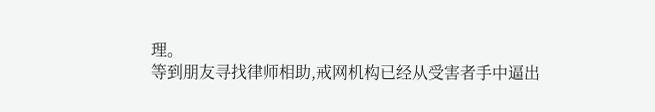理。
等到朋友寻找律师相助,戒网机构已经从受害者手中逼出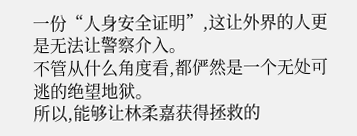一份“人身安全证明”,这让外界的人更是无法让警察介入。
不管从什么角度看,都俨然是一个无处可逃的绝望地狱。
所以,能够让林柔嘉获得拯救的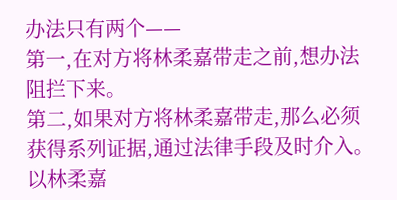办法只有两个——
第一,在对方将林柔嘉带走之前,想办法阻拦下来。
第二,如果对方将林柔嘉带走,那么必须获得系列证据,通过法律手段及时介入。
以林柔嘉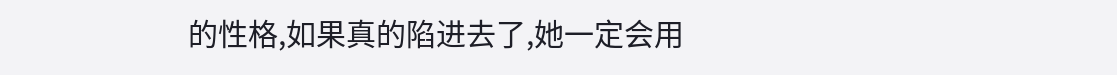的性格,如果真的陷进去了,她一定会用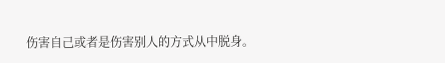伤害自己或者是伤害别人的方式从中脱身。